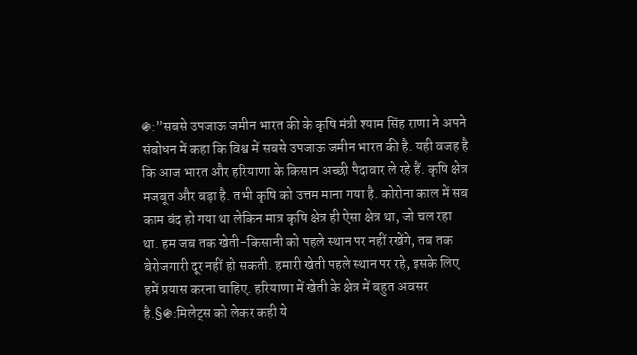֍:”सबसे उपजाऊ जमीन भारत की के कृषि मंत्री श्याम सिंह राणा ने अपने संबोधन में कहा कि विश्व में सबसे उपजाऊ जमीन भारत की है. यही वजह है कि आज भारत और हरियाणा के किसान अच्छी पैदावार ले रहे हैं. कृषि क्षेत्र मजबूत और बड़ा है. तभी कृषि को उत्तम माना गया है. कोरोना काल में सब काम बंद हो गया था लेकिन मात्र कृषि क्षेत्र ही ऐसा क्षेत्र था, जो चल रहा था. हम जब तक खेती-किसानी को पहले स्थान पर नहीं रखेंगे, तब तक बेरोजगारी दूर नहीं हो सकती. हमारी खेती पहले स्थान पर रहे, इसके लिए हमें प्रयास करना चाहिए. हरियाणा में खेती के क्षेत्र में बहुत अवसर है.§֍:मिलेट्स को लेकर कही ये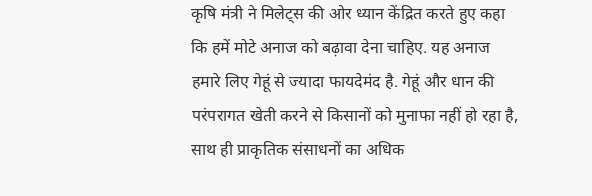कृषि मंत्री ने मिलेट्स की ओर ध्यान केंद्रित करते हुए कहा कि हमें मोटे अनाज को बढ़ावा देना चाहिए. यह अनाज हमारे लिए गेहूं से ज्यादा फायदेमंद है. गेहूं और धान की परंपरागत खेती करने से किसानों को मुनाफा नहीं हो रहा है, साथ ही प्राकृतिक संसाधनों का अधिक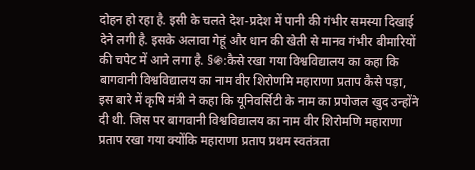दोहन हो रहा है. इसी के चलते देश-प्रदेश में पानी की गंभीर समस्या दिखाई देने लगी है. इसके अलावा गेहूं और धान की खेती से मानव गंभीर बीमारियों की चपेट में आने लगा है. §֍:कैसे रखा गया विश्वविद्यालय का कहा कि बागवानी विश्वविद्यालय का नाम वीर शिरोणमि महाराणा प्रताप कैसे पड़ा, इस बारे में कृषि मंत्री ने कहा कि यूनिवर्सिटी के नाम का प्रपोजल खुद उन्होंने दी थी. जिस पर बागवानी विश्वविद्यालय का नाम वीर शिरोमणि महाराणा प्रताप रखा गया क्योंकि महाराणा प्रताप प्रथम स्वतंत्रता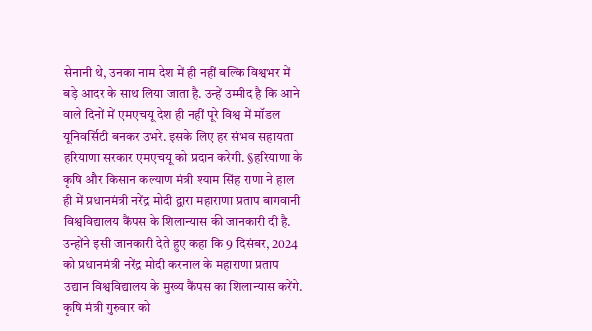सेनानी थे, उनका नाम देश में ही नहीं बल्कि विश्वभर में बड़े आदर के साथ लिया जाता है. उन्हें उम्मीद है कि आने वाले दिनों में एमएचयू देश ही नहीं पूरे विश्व में मॉडल यूनिवर्सिटी बनकर उभरे. इसके लिए हर संभव सहायता हरियाणा सरकार एमएचयू को प्रदान करेगी. §हरियाणा के कृषि और किसान कल्याण मंत्री श्याम सिंह राणा ने हाल ही में प्रधानमंत्री नरेंद्र मोदी द्वारा महाराणा प्रताप बागवानी विश्वविद्यालय कैंपस के शिलान्यास की जानकारी दी है. उन्होंने इसी जानकारी देते हुए कहा कि 9 दिसंबर, 2024 को प्रधानमंत्री नरेंद्र मोदी करनाल के महाराणा प्रताप उद्यान विश्वविद्यालय के मुख्य कैंपस का शिलान्यास करेंगे. कृषि मंत्री गुरुवार को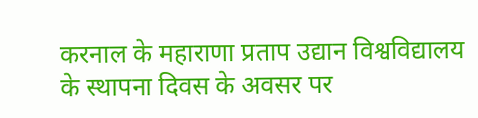करनाल के महाराणा प्रताप उद्यान विश्वविद्यालय के स्थापना दिवस के अवसर पर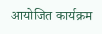आयोजित कार्यक्रम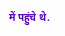में पहुंचे थे.